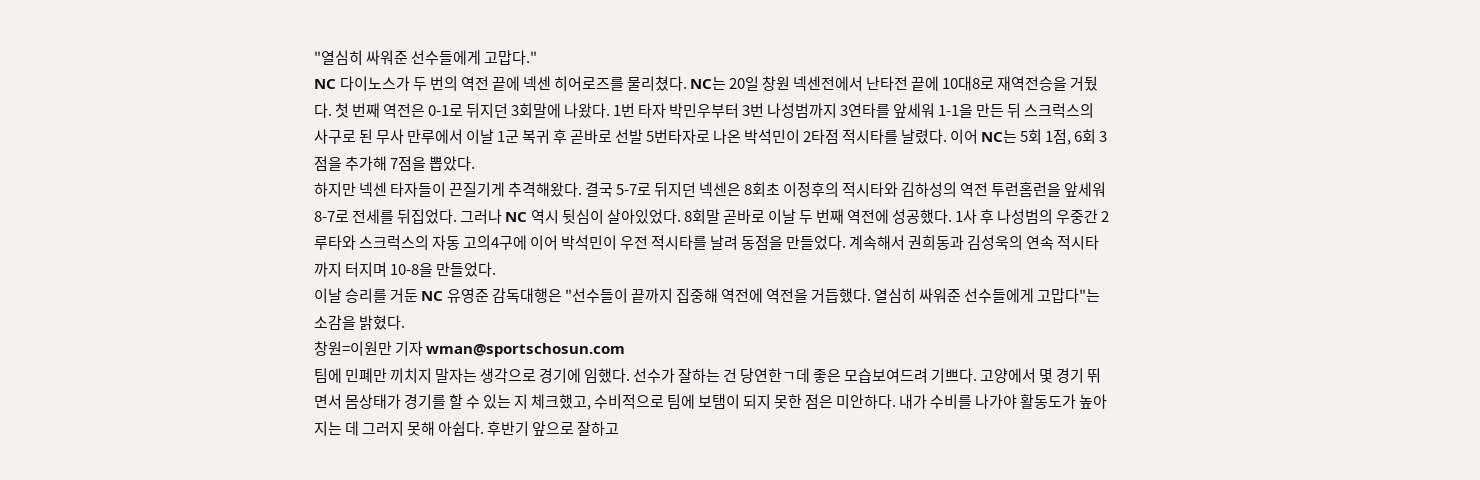"열심히 싸워준 선수들에게 고맙다."
NC 다이노스가 두 번의 역전 끝에 넥센 히어로즈를 물리쳤다. NC는 20일 창원 넥센전에서 난타전 끝에 10대8로 재역전승을 거뒀다. 첫 번째 역전은 0-1로 뒤지던 3회말에 나왔다. 1번 타자 박민우부터 3번 나성범까지 3연타를 앞세워 1-1을 만든 뒤 스크럭스의 사구로 된 무사 만루에서 이날 1군 복귀 후 곧바로 선발 5번타자로 나온 박석민이 2타점 적시타를 날렸다. 이어 NC는 5회 1점, 6회 3점을 추가해 7점을 뽑았다.
하지만 넥센 타자들이 끈질기게 추격해왔다. 결국 5-7로 뒤지던 넥센은 8회초 이정후의 적시타와 김하성의 역전 투런홈런을 앞세워 8-7로 전세를 뒤집었다. 그러나 NC 역시 뒷심이 살아있었다. 8회말 곧바로 이날 두 번째 역전에 성공했다. 1사 후 나성범의 우중간 2루타와 스크럭스의 자동 고의4구에 이어 박석민이 우전 적시타를 날려 동점을 만들었다. 계속해서 권희동과 김성욱의 연속 적시타까지 터지며 10-8을 만들었다.
이날 승리를 거둔 NC 유영준 감독대행은 "선수들이 끝까지 집중해 역전에 역전을 거듭했다. 열심히 싸워준 선수들에게 고맙다"는 소감을 밝혔다.
창원=이원만 기자 wman@sportschosun.com
팀에 민폐만 끼치지 말자는 생각으로 경기에 임했다. 선수가 잘하는 건 당연한ㄱ데 좋은 모습보여드려 기쁘다. 고양에서 몇 경기 뛰면서 몸상태가 경기를 할 수 있는 지 체크했고, 수비적으로 팀에 보탬이 되지 못한 점은 미안하다. 내가 수비를 나가야 활동도가 높아지는 데 그러지 못해 아쉽다. 후반기 앞으로 잘하고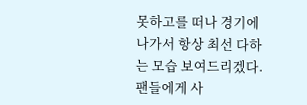못하고를 떠나 경기에 나가서 항상 최선 다하는 모습 보여드리겠다. 팬들에게 사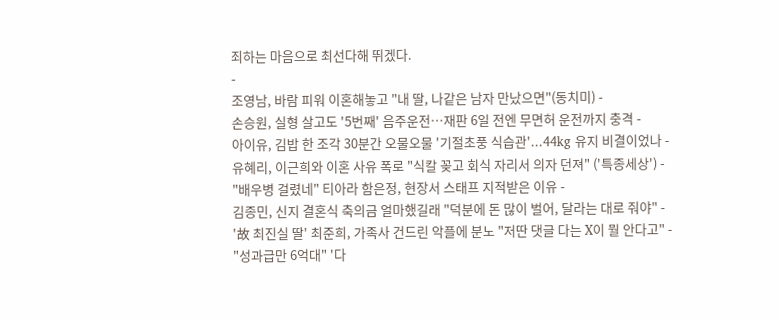죄하는 마음으로 최선다해 뛰겠다.
-
조영남, 바람 피워 이혼해놓고 "내 딸, 나같은 남자 만났으면"(동치미) -
손승원, 실형 살고도 '5번째' 음주운전…재판 6일 전엔 무면허 운전까지 충격 -
아이유, 김밥 한 조각 30분간 오물오물 '기절초풍 식습관'...44kg 유지 비결이었나 -
유혜리, 이근희와 이혼 사유 폭로 "식칼 꽂고 회식 자리서 의자 던져" ('특종세상') -
"배우병 걸렸네" 티아라 함은정, 현장서 스태프 지적받은 이유 -
김종민, 신지 결혼식 축의금 얼마했길래 "덕분에 돈 많이 벌어, 달라는 대로 줘야" -
'故 최진실 딸' 최준희, 가족사 건드린 악플에 분노 "저딴 댓글 다는 X이 뭘 안다고" -
"성과급만 6억대" '다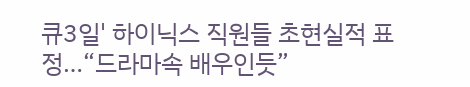큐3일' 하이닉스 직원들 초현실적 표정…“드라마속 배우인듯”